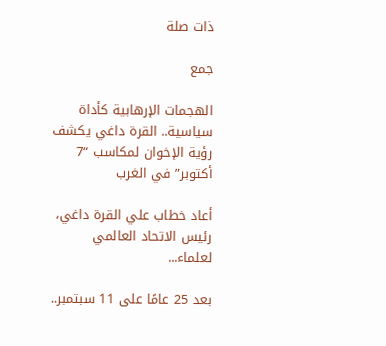ذات صلة

جمع

الهجمات الإرهابية كأداة سياسية.. القرة داغي يكشف رؤية الإخوان لمكاسب “7 أكتوبر” في الغرب

أعاد خطاب علي القرة داغي، رئيس الاتحاد العالمي لعلماء...

بعد 25 عامًا على 11 سبتمبر..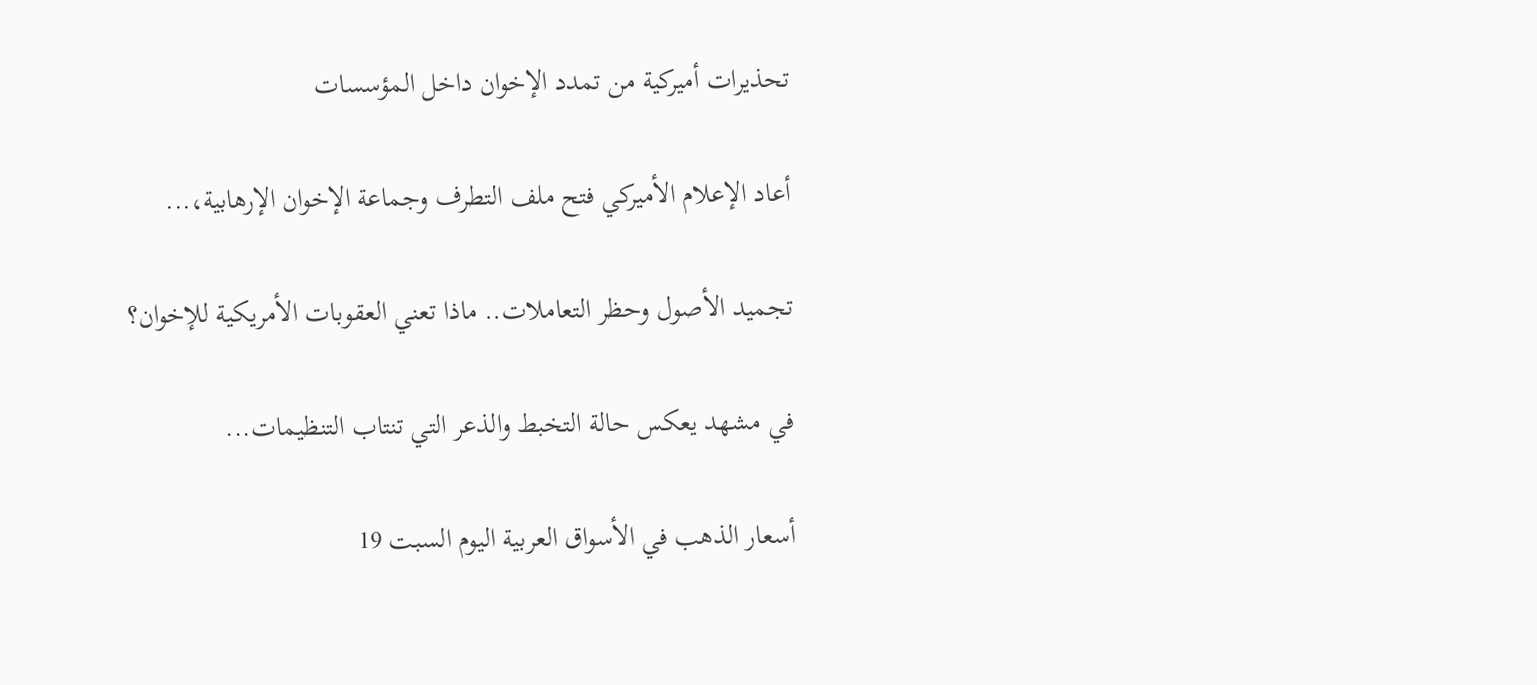تحذيرات أميركية من تمدد الإخوان داخل المؤسسات

أعاد الإعلام الأميركي فتح ملف التطرف وجماعة الإخوان الإرهابية،...

تجميد الأصول وحظر التعاملات.. ماذا تعني العقوبات الأمريكية للإخوان؟

في مشهد يعكس حالة التخبط والذعر التي تنتاب التنظيمات...

أسعار الذهب في الأسواق العربية اليوم السبت 19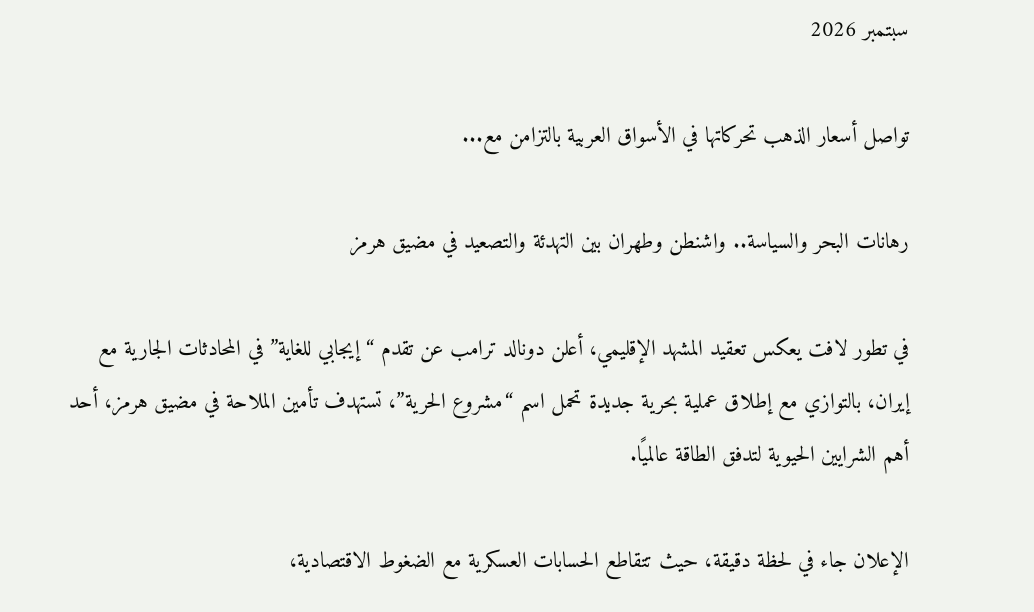سبتمبر 2026

تواصل أسعار الذهب تحركاتها في الأسواق العربية بالتزامن مع...

رهانات البحر والسياسة.. واشنطن وطهران بين التهدئة والتصعيد في مضيق هرمز

في تطور لافت يعكس تعقيد المشهد الإقليمي، أعلن دونالد ترامب عن تقدم “إيجابي للغاية” في المحادثات الجارية مع إيران، بالتوازي مع إطلاق عملية بحرية جديدة تحمل اسم “مشروع الحرية”، تستهدف تأمين الملاحة في مضيق هرمز، أحد أهم الشرايين الحيوية لتدفق الطاقة عالميًا.

الإعلان جاء في لحظة دقيقة، حيث تتقاطع الحسابات العسكرية مع الضغوط الاقتصادية،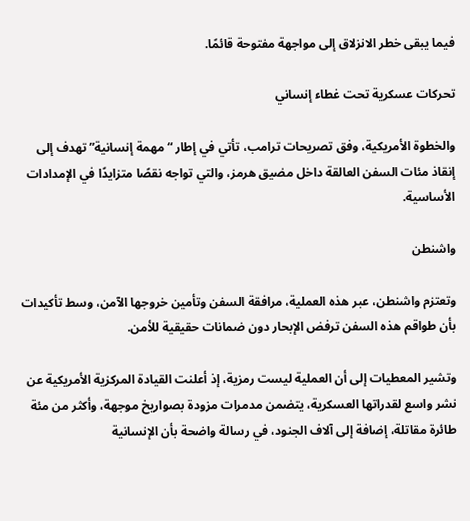فيما يبقى خطر الانزلاق إلى مواجهة مفتوحة قائمًا.

تحركات عسكرية تحت غطاء إنساني

والخطوة الأمريكية، وفق تصريحات ترامب، تأتي في إطار “مهمة إنسانية” تهدف إلى إنقاذ مئات السفن العالقة داخل مضيق هرمز، والتي تواجه نقصًا متزايدًا في الإمدادات الأساسية.

واشنطن

وتعتزم واشنطن، عبر هذه العملية، مرافقة السفن وتأمين خروجها الآمن، وسط تأكيدات بأن طواقم هذه السفن ترفض الإبحار دون ضمانات حقيقية للأمن.

وتشير المعطيات إلى أن العملية ليست رمزية، إذ أعلنت القيادة المركزية الأمريكية عن نشر واسع لقدراتها العسكرية، يتضمن مدمرات مزودة بصواريخ موجهة، وأكثر من مئة طائرة مقاتلة، إضافة إلى آلاف الجنود، في رسالة واضحة بأن الإنسانية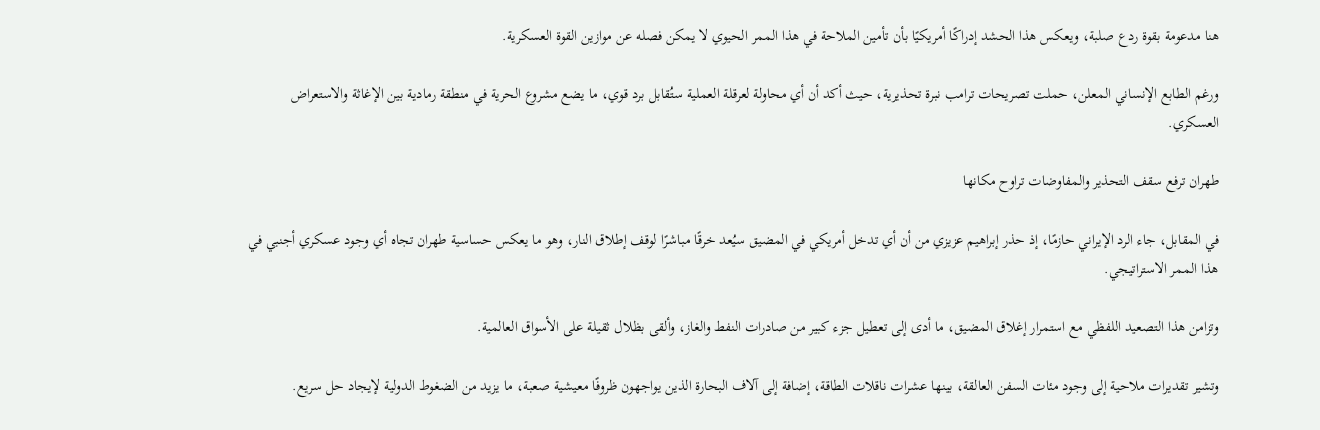هنا مدعومة بقوة ردع صلبة، ويعكس هذا الحشد إدراكًا أمريكيًا بأن تأمين الملاحة في هذا الممر الحيوي لا يمكن فصله عن موازين القوة العسكرية.

ورغم الطابع الإنساني المعلن، حملت تصريحات ترامب نبرة تحذيرية، حيث أكد أن أي محاولة لعرقلة العملية ستُقابل برد قوي، ما يضع مشروع الحرية في منطقة رمادية بين الإغاثة والاستعراض العسكري.

طهران ترفع سقف التحذير والمفاوضات تراوح مكانها

في المقابل، جاء الرد الإيراني حازمًا، إذ حذر إبراهيم عزيزي من أن أي تدخل أمريكي في المضيق سيُعد خرقًا مباشرًا لوقف إطلاق النار، وهو ما يعكس حساسية طهران تجاه أي وجود عسكري أجنبي في هذا الممر الاستراتيجي.

وتزامن هذا التصعيد اللفظي مع استمرار إغلاق المضيق، ما أدى إلى تعطيل جزء كبير من صادرات النفط والغاز، وألقى بظلال ثقيلة على الأسواق العالمية.

وتشير تقديرات ملاحية إلى وجود مئات السفن العالقة، بينها عشرات ناقلات الطاقة، إضافة إلى آلاف البحارة الذين يواجهون ظروفًا معيشية صعبة، ما يزيد من الضغوط الدولية لإيجاد حل سريع.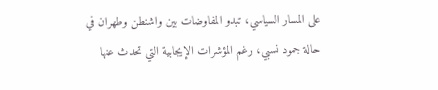على المسار السياسي، تبدو المفاوضات بين واشنطن وطهران في حالة جمود نسبي، رغم المؤشرات الإيجابية التي تحدث عنها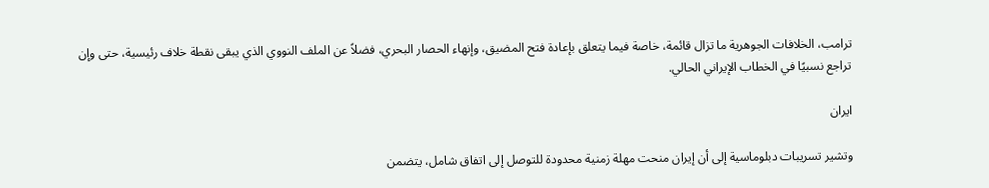ترامب، الخلافات الجوهرية ما تزال قائمة، خاصة فيما يتعلق بإعادة فتح المضيق، وإنهاء الحصار البحري، فضلاً عن الملف النووي الذي يبقى نقطة خلاف رئيسية، حتى وإن تراجع نسبيًا في الخطاب الإيراني الحالي.

ايران

وتشير تسريبات دبلوماسية إلى أن إيران منحت مهلة زمنية محدودة للتوصل إلى اتفاق شامل، يتضمن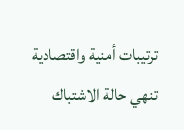ترتيبات أمنية واقتصادية تنهي حالة الاشتباك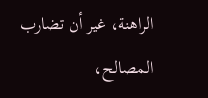الراهنة، غير أن تضارب المصالح،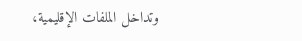وتداخل الملفات الإقليمية،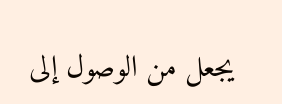يجعل من الوصول إلى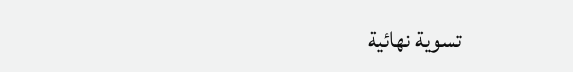تسوية نهائية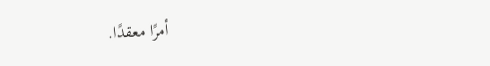أمرًا معقدًا.